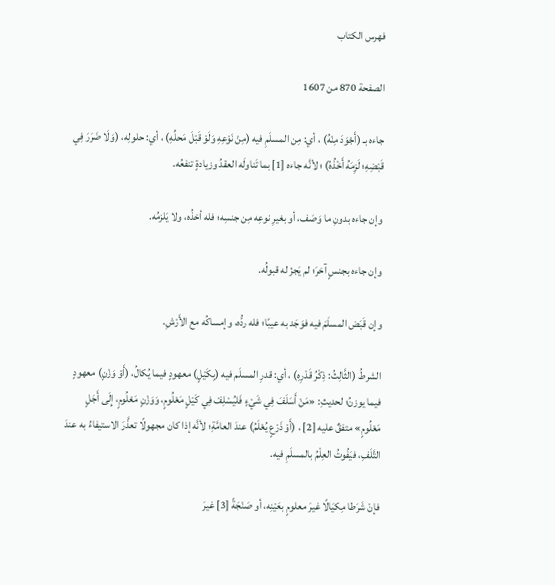فهرس الكتاب

الصفحة 870 من 1607

جاءه بـ (أَجْوَدَ مِنْهُ) ، أي: مِن المسلَمِ فيه (مِنْ نَوْعِهِ وَلَوْ قَبْلَ مَحلِّهِ) ، أي: حلولِه، (وَلَا ضَرَرَ فِي قَبْضِهِ؛ لَزِمَهُ أَخْذُهُ) ؛ لأنَّه جاءه [1] بما تَناولَه العقدُ وزيادةٍ تنفعُه.

وإن جاءه بدونِ ما وَصَف، أو بغيرِ نوعِه مِن جنسِه؛ فله أخذُه، ولا يَلزمُه.

وإن جاءه بجنسٍ آخرَ؛ لم يَجزْ له قبولُه.

وإن قَبَض المسلَمَ فيه فوَجَد به عيبًا؛ فله ردُّه، وإمساكُه مع الأَرْشِ.

الشرطُ (الثَّالِثُ: ذِكْرُ قَدْرِهِ) ، أي: قدرِ المسلَم فيه (بِكَيْلٍ) معهودٍ فيما يُكالُ، (أَوْ وَزْنٍ) معهودٍ فيما يوزنُ؛ لحديثِ: «مَنْ أَسَلَفَ فِي شَيْءٍ فَليُسْلِفْ فِي كَيْلٍ مَعْلُومٍ، وَوَزْنٍ مَعْلُومٍ، إِلَى أَجَلٍ مَعْلُومٍ» متفقٌ عليه [2] ، (أَوْ ذَرْعٍ يُعْلَمُ) عندَ العامَّةِ؛ لأنَّه إذا كان مجهولًا تعذَّرَ الاستيفاءُ به عندَ التَّلَفِ، فيَفُوتُ العِلْمُ بالمسلَمِ فيه.

فإنْ شَرَطا مِكيَالًا غيرَ معلومٍ بعَيْنِه، أو صَنْجَةً [3] غيرَ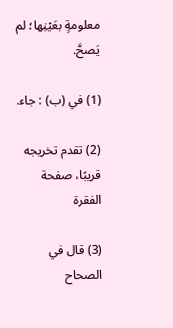معلومةٍ بعَيْنِها؛ لم يَصحَّ.

(1) في (ب) : جاء.

(2) تقدم تخريجه قريبًا، صفحة الفقرة

(3) قال في الصحاح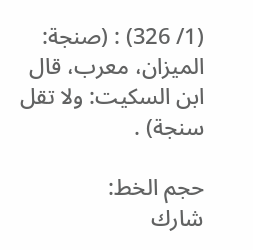(1/ 326) : (صنجة: الميزان، معرب، قال ابن السكيت: ولا تقل سنجة) .

حجم الخط:
شارك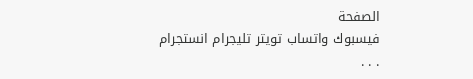الصفحة
فيسبوك واتساب تويتر تليجرام انستجرام
. . .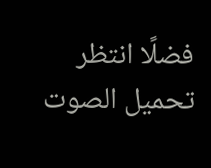فضلًا انتظر تحميل الصوت